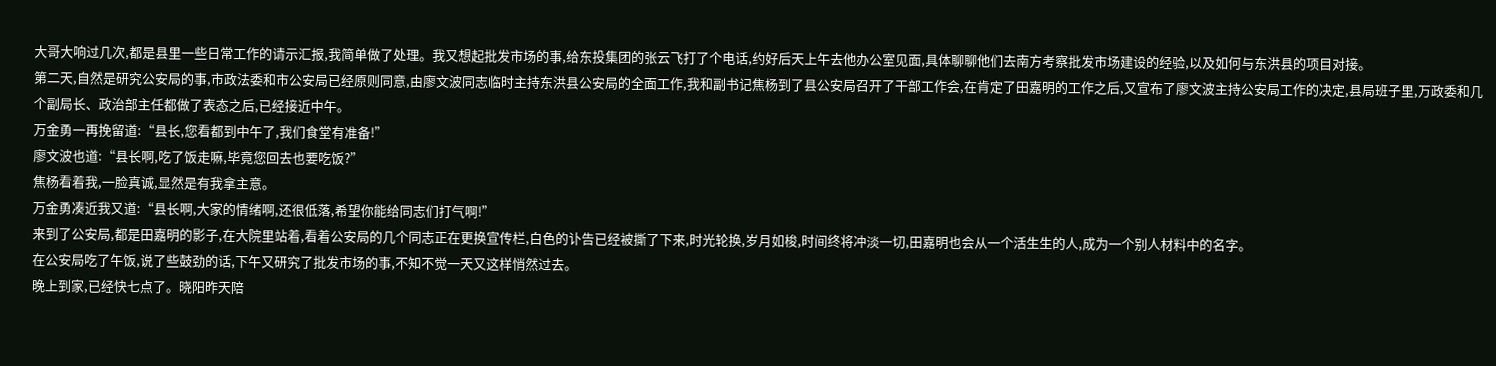大哥大响过几次,都是县里一些日常工作的请示汇报,我简单做了处理。我又想起批发市场的事,给东投集团的张云飞打了个电话,约好后天上午去他办公室见面,具体聊聊他们去南方考察批发市场建设的经验,以及如何与东洪县的项目对接。
第二天,自然是研究公安局的事,市政法委和市公安局已经原则同意,由廖文波同志临时主持东洪县公安局的全面工作,我和副书记焦杨到了县公安局召开了干部工作会,在肯定了田嘉明的工作之后,又宣布了廖文波主持公安局工作的决定,县局班子里,万政委和几个副局长、政治部主任都做了表态之后,已经接近中午。
万金勇一再挽留道:“县长,您看都到中午了,我们食堂有准备!”
廖文波也道:“县长啊,吃了饭走嘛,毕竟您回去也要吃饭?”
焦杨看着我,一脸真诚,显然是有我拿主意。
万金勇凑近我又道:“县长啊,大家的情绪啊,还很低落,希望你能给同志们打气啊!”
来到了公安局,都是田嘉明的影子,在大院里站着,看着公安局的几个同志正在更换宣传栏,白色的讣告已经被撕了下来,时光轮换,岁月如梭,时间终将冲淡一切,田嘉明也会从一个活生生的人,成为一个别人材料中的名字。
在公安局吃了午饭,说了些鼓劲的话,下午又研究了批发市场的事,不知不觉一天又这样悄然过去。
晚上到家,已经快七点了。晓阳昨天陪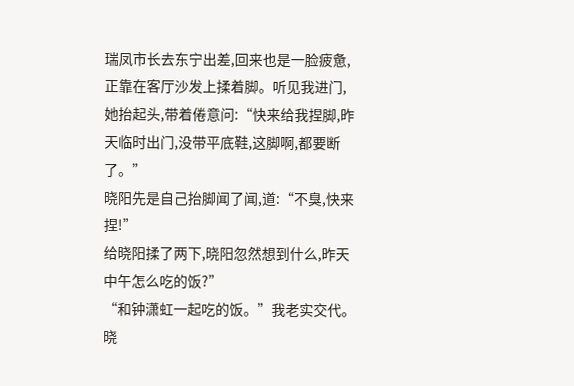瑞凤市长去东宁出差,回来也是一脸疲惫,正靠在客厅沙发上揉着脚。听见我进门,她抬起头,带着倦意问:“快来给我捏脚,昨天临时出门,没带平底鞋,这脚啊,都要断了。”
晓阳先是自己抬脚闻了闻,道:“不臭,快来捏!”
给晓阳揉了两下,晓阳忽然想到什么,昨天中午怎么吃的饭?”
“和钟潇虹一起吃的饭。”我老实交代。
晓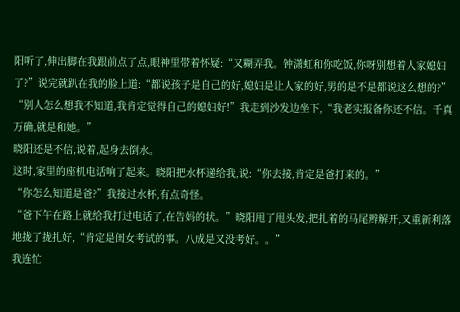阳听了,伸出脚在我跟前点了点,眼神里带着怀疑:“又糊弄我。钟潇虹和你吃饭,你呀别想着人家媳妇了?”说完就趴在我的脸上道:“都说孩子是自己的好,媳妇是让人家的好,男的是不是都说这么想的?”
“别人怎么想我不知道,我肯定觉得自己的媳妇好!”我走到沙发边坐下,“我老实报备你还不信。千真万确,就是和她。”
晓阳还是不信,说着,起身去倒水。
这时,家里的座机电话响了起来。晓阳把水杯递给我,说:“你去接,肯定是爸打来的。”
“你怎么知道是爸?”我接过水杯,有点奇怪。
“爸下午在路上就给我打过电话了,在告妈的状。”晓阳甩了甩头发,把扎着的马尾辫解开,又重新利落地拢了拢扎好,“肯定是闺女考试的事。八成是又没考好。。”
我连忙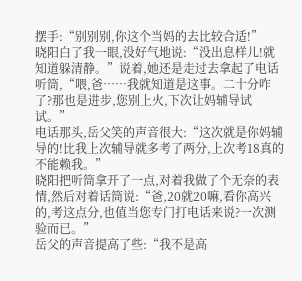摆手:“别别别,你这个当妈的去比较合适!”
晓阳白了我一眼,没好气地说:“没出息样儿!就知道躲清静。”说着,她还是走过去拿起了电话听筒,“喂,爸……我就知道是这事。二十分咋了?那也是进步,您别上火,下次让妈辅导试试。”
电话那头,岳父笑的声音很大:“这次就是你妈辅导的!比我上次辅导就多考了两分,上次考18真的不能赖我。”
晓阳把听筒拿开了一点,对着我做了个无奈的表情,然后对着话筒说:“爸,20就20嘛,看你高兴的,考这点分,也值当您专门打电话来说?一次测验而已。”
岳父的声音提高了些:“我不是高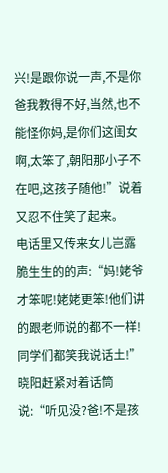兴!是跟你说一声,不是你爸我教得不好,当然,也不能怪你妈,是你们这闺女啊,太笨了,朝阳那小子不在吧,这孩子随他!”说着又忍不住笑了起来。
电话里又传来女儿岂露脆生生的的声:“妈!姥爷才笨呢!姥姥更笨!他们讲的跟老师说的都不一样!同学们都笑我说话土!”
晓阳赶紧对着话筒说:“听见没?爸!不是孩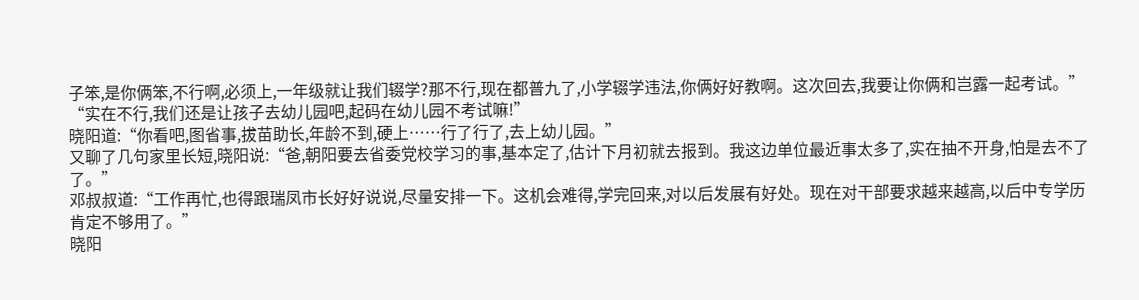子笨,是你俩笨,不行啊,必须上,一年级就让我们辍学?那不行,现在都普九了,小学辍学违法,你俩好好教啊。这次回去,我要让你俩和岂露一起考试。”
“实在不行,我们还是让孩子去幼儿园吧,起码在幼儿园不考试嘛!”
晓阳道:“你看吧,图省事,拔苗助长,年龄不到,硬上……行了行了,去上幼儿园。”
又聊了几句家里长短,晓阳说:“爸,朝阳要去省委党校学习的事,基本定了,估计下月初就去报到。我这边单位最近事太多了,实在抽不开身,怕是去不了了。”
邓叔叔道:“工作再忙,也得跟瑞凤市长好好说说,尽量安排一下。这机会难得,学完回来,对以后发展有好处。现在对干部要求越来越高,以后中专学历肯定不够用了。”
晓阳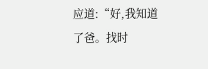应道:“好,我知道了爸。找时